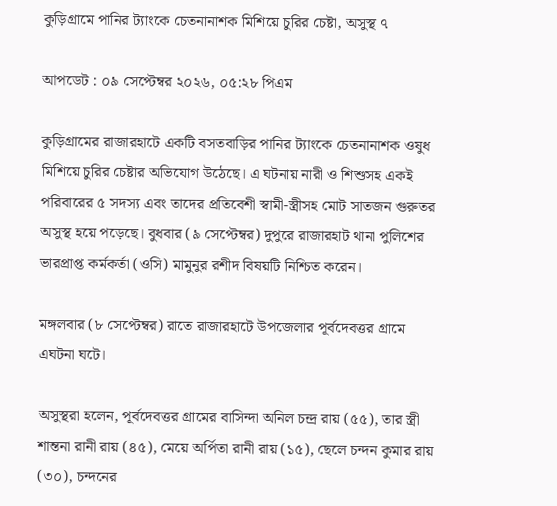কুড়িগ্রামে পানির ট্যাংকে চেতনানাশক মিশিয়ে চুরির চেষ্টা, অসুস্থ ৭

আপডেট : ০৯ সেপ্টেম্বর ২০২৬, ০৫:২৮ পিএম

কুড়িগ্রামের রাজারহাটে একটি বসতবাড়ির পানির ট্যাংকে চেতনানাশক ওষুধ মিশিয়ে চুরির চেষ্টার অভিযোগ উঠেছে। এ ঘটনায় নারী ও শিশুসহ একই পরিবারের ৫ সদস্য এবং তাদের প্রতিবেশী স্বামী-স্ত্রীসহ মোট সাতজন গুরুতর অসুস্থ হয়ে পড়েছে। বুধবার (৯ সেপ্টেম্বর) দুপুরে রাজারহাট থানা পুলিশের ভারপ্রাপ্ত কর্মকর্তা (ওসি) মামুনুর রশীদ বিষয়টি নিশ্চিত করেন।

মঙ্গলবার (৮ সেপ্টেম্বর) রাতে রাজারহাটে উপজেলার পূর্বদেবত্তর গ্রামে এঘটনা ঘটে।

অসুস্থরা হলেন, পূর্বদেবত্তর গ্রামের বাসিন্দা অনিল চন্দ্র রায় (৫৫), তার স্ত্রী শান্তনা রানী রায় (৪৫), মেয়ে অর্পিতা রানী রায় (১৫), ছেলে চন্দন কুমার রায় (৩০), চন্দনের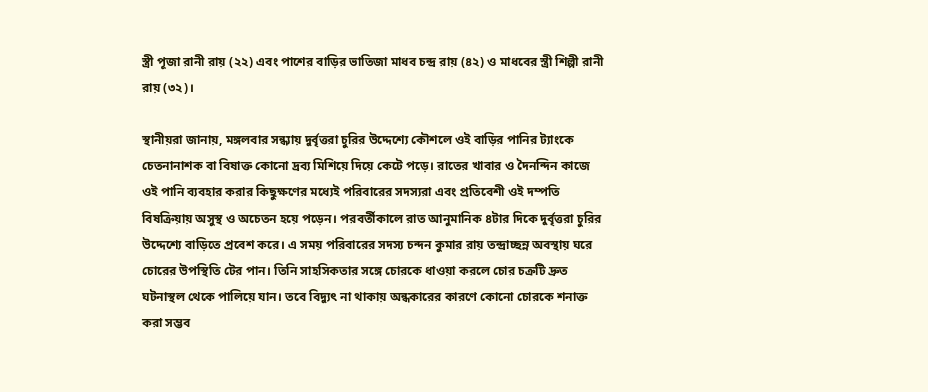স্ত্রী পূজা রানী রায় (২২) এবং পাশের বাড়ির ভাতিজা মাধব চন্দ্র রায় (৪২) ও মাধবের স্ত্রী শিল্পী রানী রায় (৩২)।

স্থানীয়রা জানায়, মঙ্গলবার সন্ধ্যায় দুর্বৃত্তরা চুরির উদ্দেশ্যে কৌশলে ওই বাড়ির পানির ট্যাংকে চেতনানাশক বা বিষাক্ত কোনো দ্রব্য মিশিয়ে দিয়ে কেটে পড়ে। রাতের খাবার ও দৈনন্দিন কাজে ওই পানি ব্যবহার করার কিছুক্ষণের মধ্যেই পরিবারের সদস্যরা এবং প্রতিবেশী ওই দম্পতি বিষক্রিয়ায় অসুস্থ ও অচেতন হয়ে পড়েন। পরবর্তীকালে রাত আনুমানিক ৪টার দিকে দুর্বৃত্তরা চুরির উদ্দেশ্যে বাড়িতে প্রবেশ করে। এ সময় পরিবারের সদস্য চন্দন কুমার রায় তন্দ্রাচ্ছন্ন অবস্থায় ঘরে চোরের উপস্থিতি টের পান। তিনি সাহসিকতার সঙ্গে চোরকে ধাওয়া করলে চোর চক্রটি দ্রুত ঘটনাস্থল থেকে পালিয়ে যান। তবে বিদ্যুৎ না থাকায় অন্ধকারের কারণে কোনো চোরকে শনাক্ত করা সম্ভব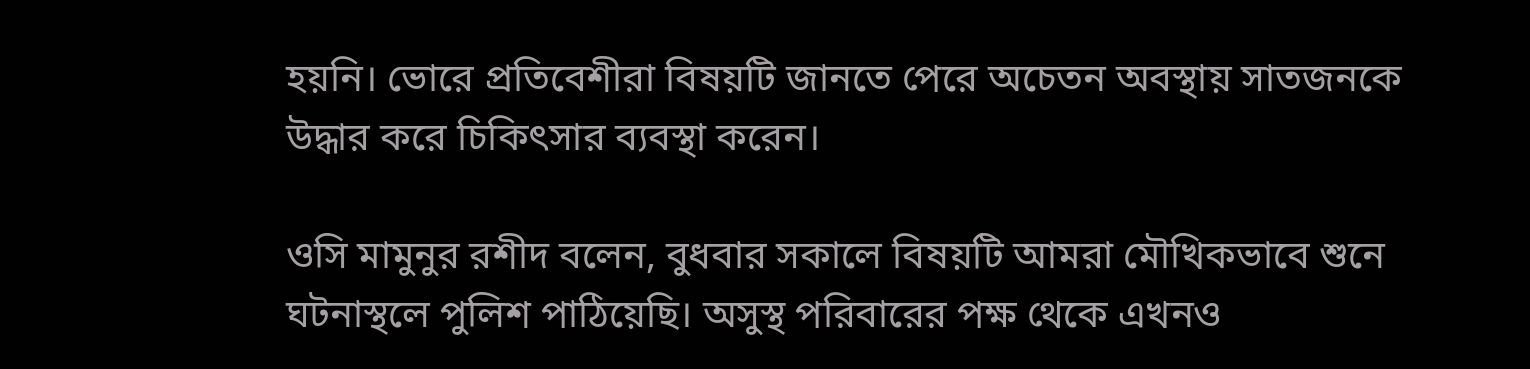হয়নি। ভোরে প্রতিবেশীরা বিষয়টি জানতে পেরে অচেতন অবস্থায় সাতজনকে উদ্ধার করে চিকিৎসার ব্যবস্থা করেন।

ওসি মামুনুর রশীদ বলেন, বুধবার সকালে বিষয়টি আমরা মৌখিকভাবে শুনে ঘটনাস্থলে পুলিশ পাঠিয়েছি। অসুস্থ পরিবারের পক্ষ থেকে এখনও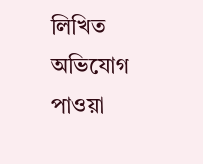লিখিত অভিযোগ পাওয়া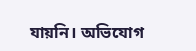যায়নি। অভিযোগ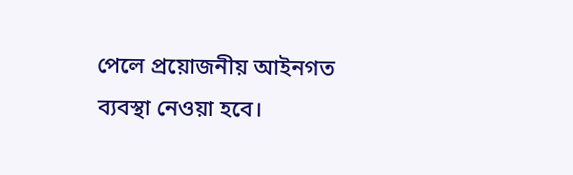পেলে প্রয়োজনীয় আইনগত ব্যবস্থা নেওয়া হবে।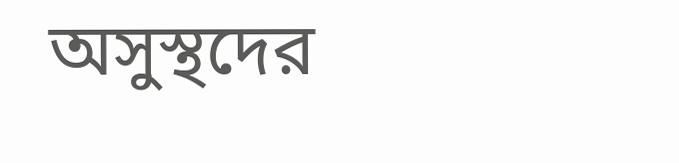অসুস্থদের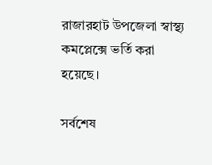রাজারহাট উপজেলা স্বাস্থ্য কমপ্লেক্সে ভর্তি করা হয়েছে।

সর্বশেষ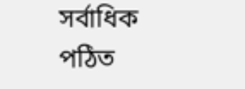সর্বাধিক পঠিত